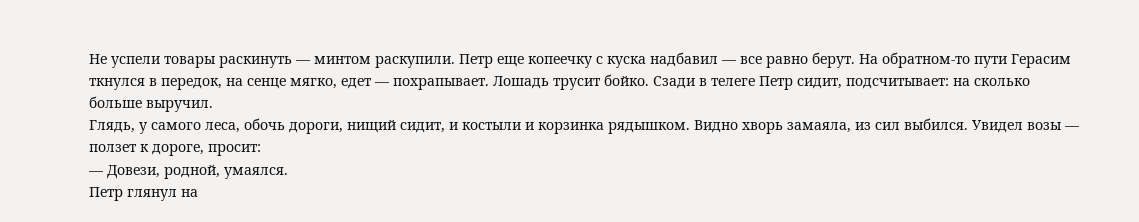Не успели товары раскинуть — минтом раскупили. Петр еще копеечку с куска надбавил — все равно берут. На обратном-то пути Герасим ткнулся в передок, на сенце мягко, едет — похрапывает. Лошадь трусит бойко. Сзади в телеге Петр сидит, подсчитывает: на сколько больше выручил.
Глядь, у самого леса, обочь дороги, нищий сидит, и костыли и корзинка рядышком. Видно хворь замаяла, из сил выбился. Увидел возы — ползет к дороге, просит:
— Довези, родной, умаялся.
Петр глянул на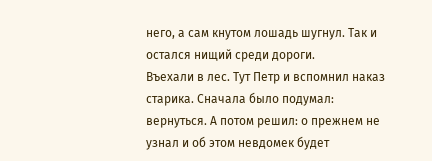него, а сам кнутом лошадь шугнул. Так и остался нищий среди дороги.
Въехали в лес. Тут Петр и вспомнил наказ старика. Сначала было подумал: вернуться. А потом решил: о прежнем не узнал и об этом невдомек будет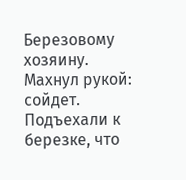Березовому хозяину. Махнул рукой: сойдет.
Подъехали к березке, что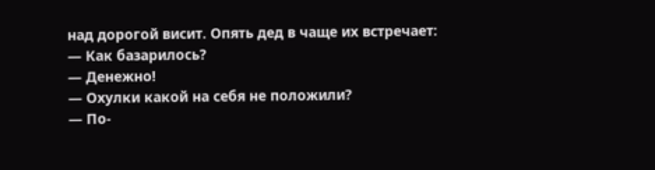над дорогой висит. Опять дед в чаще их встречает:
— Как базарилось?
— Денежно!
— Охулки какой на себя не положили?
— По-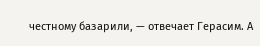честному базарили, — отвечает Герасим. А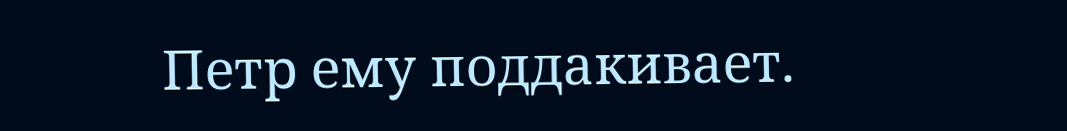Петр ему поддакивает.